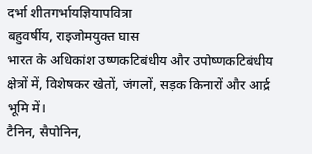दर्भा शीतगर्भायज्ञियापवित्रा
बहुवर्षीय, राइजोमयुक्त घास
भारत के अधिकांश उष्णकटिबंधीय और उपोष्णकटिबंधीय क्षेत्रों में, विशेषकर खेतों, जंगलों, सड़क किनारों और आर्द्र भूमि में।
टैनिन, सैपोनिन,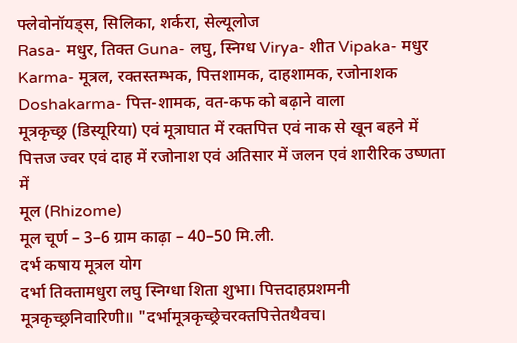फ्लेवोनॉयड्स, सिलिका, शर्करा, सेल्यूलोज
Rasa- मधुर, तिक्त Guna- लघु, स्निग्ध Virya- शीत Vipaka- मधुर Karma- मूत्रल, रक्तस्तम्भक, पित्तशामक, दाहशामक, रजोनाशक Doshakarma- पित्त-शामक, वत-कफ को बढ़ाने वाला
मूत्रकृच्छ्र (डिस्यूरिया) एवं मूत्राघात में रक्तपित्त एवं नाक से खून बहने में पित्तज ज्वर एवं दाह में रजोनाश एवं अतिसार में जलन एवं शारीरिक उष्णता में
मूल (Rhizome)
मूल चूर्ण – 3–6 ग्राम काढ़ा – 40–50 मि.ली.
दर्भ कषाय मूत्रल योग
दर्भा तिक्तामधुरा लघु स्निग्धा शिता शुभा। पित्तदाहप्रशमनी मूत्रकृच्छ्रनिवारिणी॥ "दर्भामूत्रकृच्छ्रेचरक्तपित्तेतथैवच।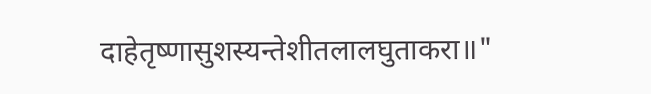दाहेतृष्णासुशस्यन्तेशीतलालघुताकरा॥"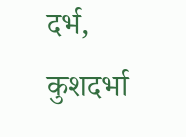दर्भ, कुशदर्भा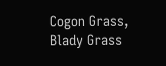Cogon Grass, Blady Grass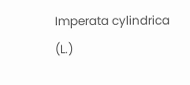Imperata cylindrica (L.)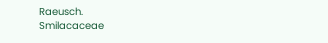Raeusch.
Smilacaceae